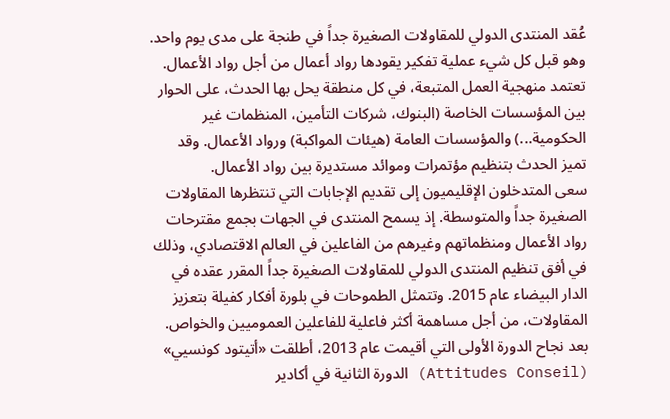عُقد المنتدى الدولي للمقاولات الصغيرة جداً في طنجة على مدى يوم واحد. وهو قبل كل شيء عملية تفكير يقودها رواد أعمال من أجل رواد الأعمال.
تعتمد منهجية العمل المتبعة، في كل منطقة يحل بها الحدث، على الحوار بين المؤسسات الخاصة (البنوك، شركات التأمين، المنظمات غير الحكومية...) والمؤسسات العامة (هيئات المواكبة) ورواد الأعمال. وقد تميز الحدث بتنظيم مؤتمرات وموائد مستديرة بين رواد الأعمال.
سعى المتدخلون الإقليميون إلى تقديم الإجابات التي تنتظرها المقاولات الصغيرة جداً والمتوسطة. إذ يسمح المنتدى في الجهات بجمع مقترحات رواد الأعمال ومنظماتهم وغيرهم من الفاعلين في العالم الاقتصادي، وذلك في أفق تنظيم المنتدى الدولي للمقاولات الصغيرة جداً المقرر عقده في الدار البيضاء عام 2015. وتتمثل الطموحات في بلورة أفكار كفيلة بتعزيز المقاولات، من أجل مساهمة أكثر فاعلية للفاعلين العموميين والخواص. بعد نجاح الدورة الأولى التي أقيمت عام 2013، أطلقت «أتيتود كونسيي» (Attitudes Conseil) الدورة الثانية في أكادير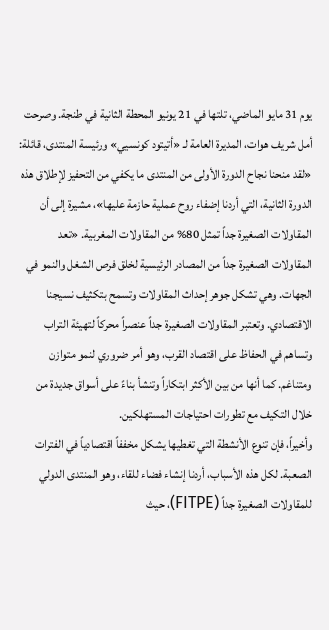يوم 31 مايو الماضي، تلتها في 21 يونيو المحطة الثانية في طنجة. وصرحت أمل شريف هوات، المديرة العامة لـ «أتيتود كونسيي» ورئيسة المنتدى، قائلة: «لقد منحنا نجاح الدورة الأولى من المنتدى ما يكفي من التحفيز لإطلاق هذه الدورة الثانية، التي أردنا إضفاء روح عملية حازمة عليها»، مشيرة إلى أن المقاولات الصغيرة جداً تمثل 80% من المقاولات المغربية. «تعد المقاولات الصغيرة جداً من المصادر الرئيسية لخلق فرص الشغل والنمو في الجهات. وهي تشكل جوهر إحداث المقاولات وتسمح بتكثيف نسيجنا الاقتصادي. وتعتبر المقاولات الصغيرة جداً عنصراً محركاً لتهيئة التراب وتساهم في الحفاظ على اقتصاد القرب، وهو أمر ضروري لنمو متوازن ومتناغم. كما أنها من بين الأكثر ابتكاراً وتنشأ بناءً على أسواق جديدة من خلال التكيف مع تطورات احتياجات المستهلكين.
وأخيراً، فإن تنوع الأنشطة التي تغطيها يشكل مخففاً اقتصادياً في الفترات الصعبة. لكل هذه الأسباب، أردنا إنشاء فضاء للقاء، وهو المنتدى الدولي للمقاولات الصغيرة جداً (FITPE)، حيث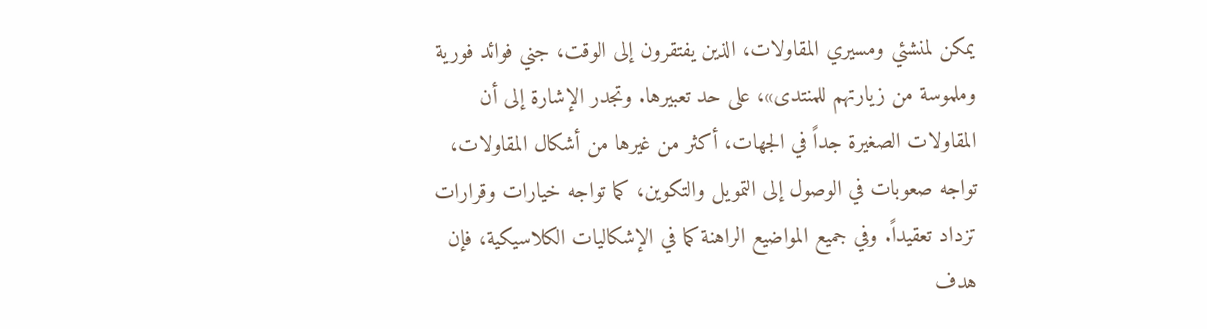يمكن لمنشئي ومسيري المقاولات، الذين يفتقرون إلى الوقت، جني فوائد فورية وملموسة من زيارتهم للمنتدى»، على حد تعبيرها. وتجدر الإشارة إلى أن المقاولات الصغيرة جداً في الجهات، أكثر من غيرها من أشكال المقاولات، تواجه صعوبات في الوصول إلى التمويل والتكوين، كما تواجه خيارات وقرارات تزداد تعقيداً. وفي جميع المواضيع الراهنة كما في الإشكاليات الكلاسيكية، فإن هدف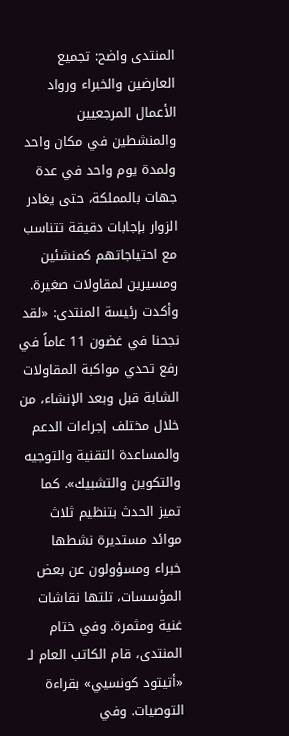المنتدى واضح: تجميع العارضين والخبراء ورواد الأعمال المرجعيين والمنشطين في مكان واحد ولمدة يوم واحد في عدة جهات بالمملكة، حتى يغادر الزوار بإجابات دقيقة تتناسب مع احتياجاتهم كمنشئين ومسيرين لمقاولات صغيرة. وأكدت رئيسة المنتدى: «لقد نجحنا في غضون 11 عاماً في رفع تحدي مواكبة المقاولات الشابة قبل وبعد الإنشاء، من خلال مختلف إجراءات الدعم والمساعدة التقنية والتوجيه والتكوين والتشبيك». كما تميز الحدث بتنظيم ثلاث موائد مستديرة نشطها خبراء ومسؤولون عن بعض المؤسسات، تلتها نقاشات غنية ومثمرة. وفي ختام المنتدى، قام الكاتب العام لـ «أتيتود كونسيي» بقراءة التوصيات. وفي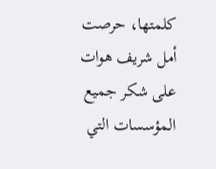كلمتها، حرصت أمل شريف هوات على شكر جميع المؤسسات التي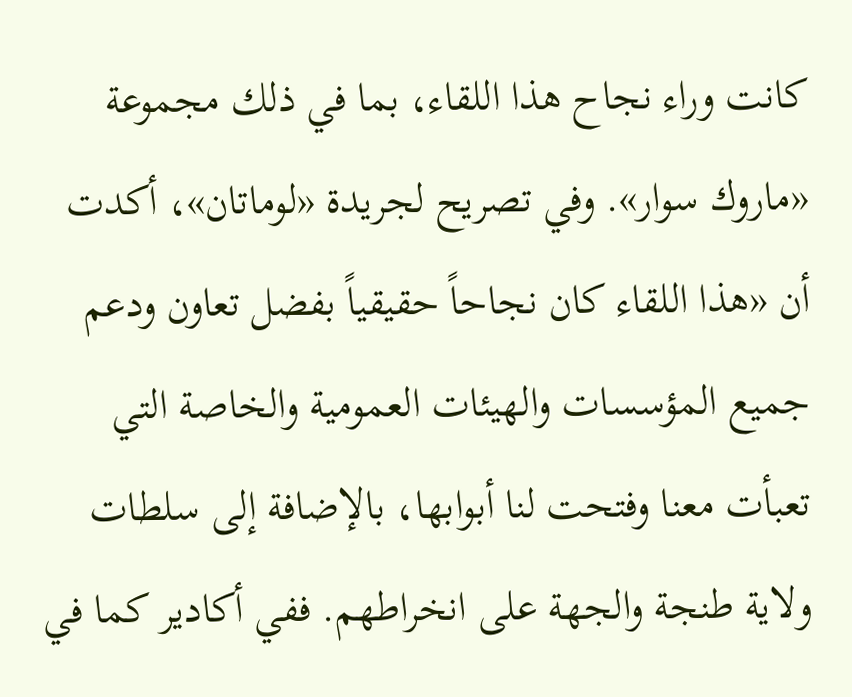كانت وراء نجاح هذا اللقاء، بما في ذلك مجموعة «ماروك سوار». وفي تصريح لجريدة «لوماتان»، أكدت أن «هذا اللقاء كان نجاحاً حقيقياً بفضل تعاون ودعم جميع المؤسسات والهيئات العمومية والخاصة التي تعبأت معنا وفتحت لنا أبوابها، بالإضافة إلى سلطات ولاية طنجة والجهة على انخراطهم. ففي أكادير كما في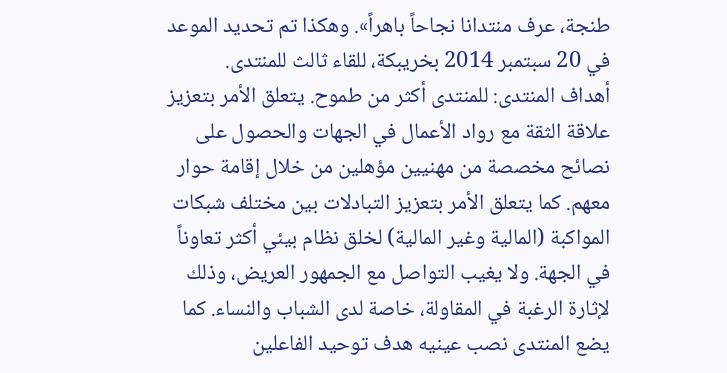طنجة، عرف منتدانا نجاحاً باهراً». وهكذا تم تحديد الموعد في 20 سبتمبر 2014 بخريبكة، للقاء ثالث للمنتدى.
أهداف المنتدى: للمنتدى أكثر من طموح. يتعلق الأمر بتعزيز علاقة الثقة مع رواد الأعمال في الجهات والحصول على نصائح مخصصة من مهنيين مؤهلين من خلال إقامة حوار معهم. كما يتعلق الأمر بتعزيز التبادلات بين مختلف شبكات المواكبة (المالية وغير المالية) لخلق نظام بيئي أكثر تعاوناً في الجهة. ولا يغيب التواصل مع الجمهور العريض، وذلك لإثارة الرغبة في المقاولة، خاصة لدى الشباب والنساء. كما يضع المنتدى نصب عينيه هدف توحيد الفاعلين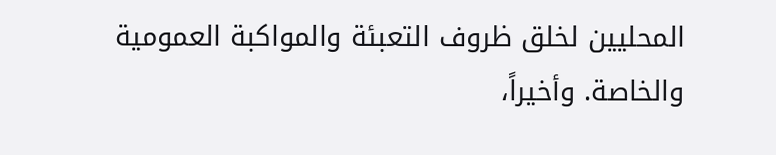المحليين لخلق ظروف التعبئة والمواكبة العمومية والخاصة. وأخيراً،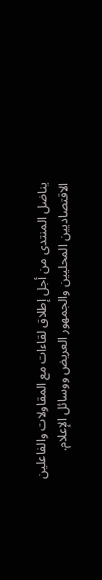يناضل المنتدى من أجل إطلاق لقاءات مع المقاولات والفاعلين الاقتصاديين المحليين والجمهور العريض ووسائل الإعلام.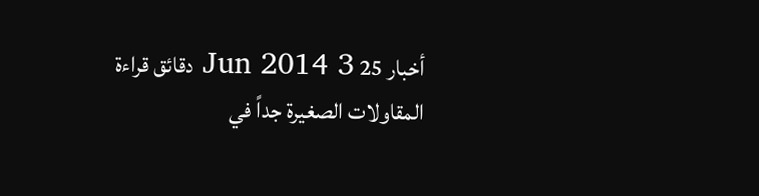أخبار 25 Jun 2014 3 دقائق قراءة
المقاولات الصغيرة جداً في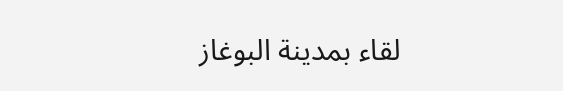لقاء بمدينة البوغاز